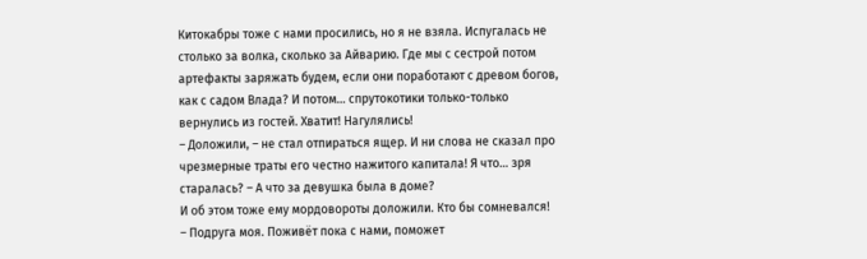Китокабры тоже с нами просились, но я не взяла. Испугалась не столько за волка, сколько за Айварию. Где мы с сестрой потом артефакты заряжать будем, если они поработают с древом богов, как с садом Влада? И потом… спрутокотики только-только вернулись из гостей. Хватит! Нагулялись!
– Доложили, – не стал отпираться ящер. И ни слова не сказал про чрезмерные траты его честно нажитого капитала! Я что… зря старалась? – А что за девушка была в доме?
И об этом тоже ему мордовороты доложили. Кто бы сомневался!
– Подруга моя. Поживёт пока с нами, поможет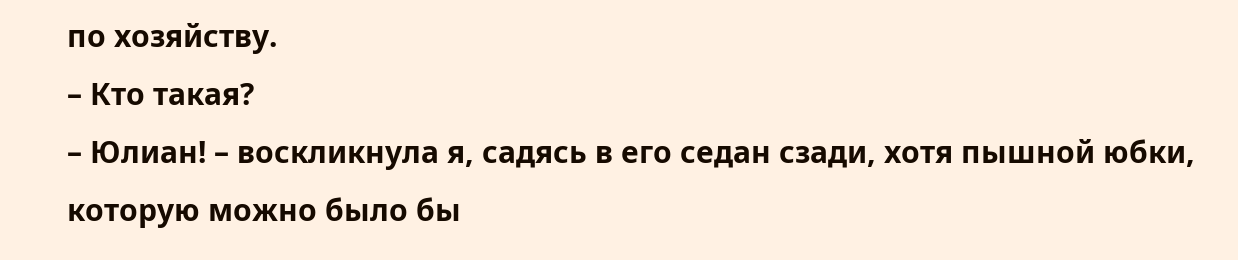по хозяйству.
– Кто такая?
– Юлиан! – воскликнула я, садясь в его седан сзади, хотя пышной юбки, которую можно было бы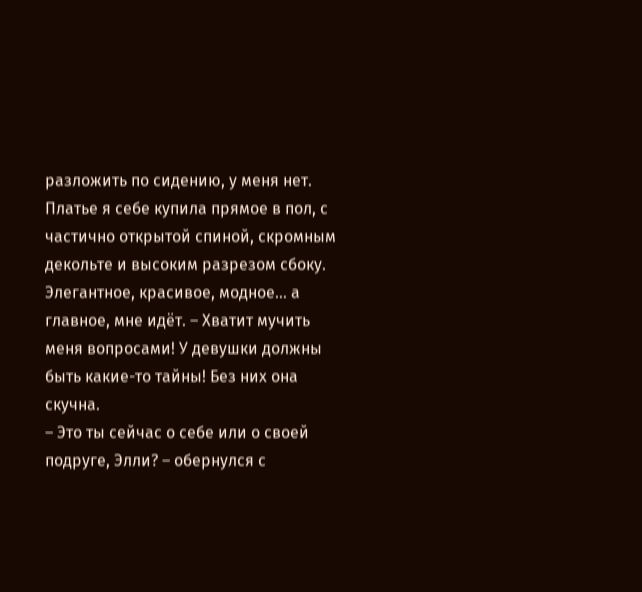разложить по сидению, у меня нет. Платье я себе купила прямое в пол, с частично открытой спиной, скромным декольте и высоким разрезом сбоку. Элегантное, красивое, модное… а главное, мне идёт. – Хватит мучить меня вопросами! У девушки должны быть какие-то тайны! Без них она скучна.
– Это ты сейчас о себе или о своей подруге, Элли? – обернулся с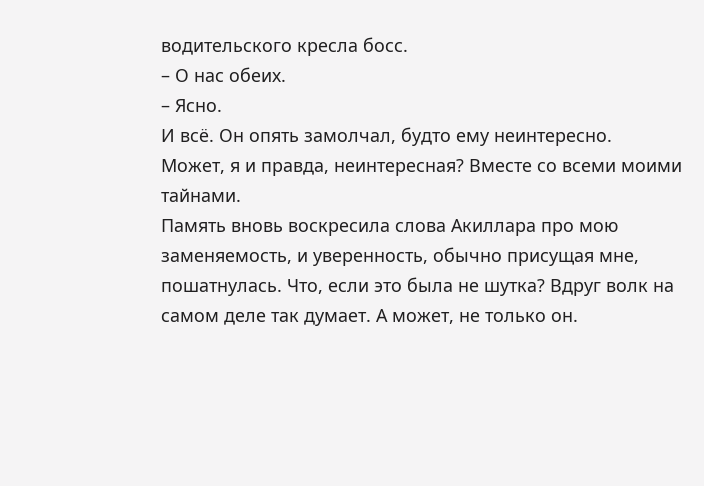водительского кресла босс.
– О нас обеих.
– Ясно.
И всё. Он опять замолчал, будто ему неинтересно.
Может, я и правда, неинтересная? Вместе со всеми моими тайнами.
Память вновь воскресила слова Акиллара про мою заменяемость, и уверенность, обычно присущая мне, пошатнулась. Что, если это была не шутка? Вдруг волк на самом деле так думает. А может, не только он.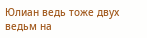Юлиан ведь тоже двух ведьм на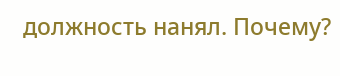должность нанял. Почему?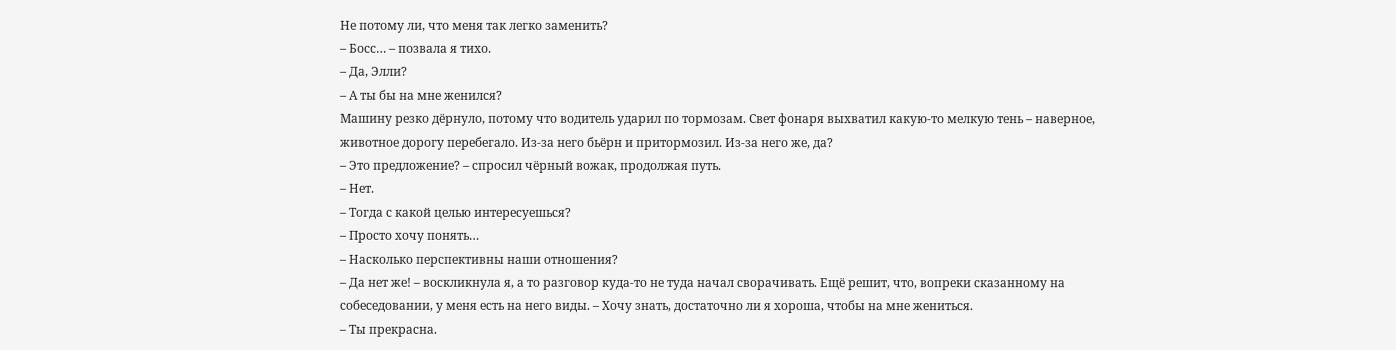Не потому ли, что меня так легко заменить?
– Босс… – позвала я тихо.
– Да, Элли?
– А ты бы на мне женился?
Машину резко дёрнуло, потому что водитель ударил по тормозам. Свет фонаря выхватил какую-то мелкую тень – наверное, животное дорогу перебегало. Из-за него бьёрн и притормозил. Из-за него же, да?
– Это предложение? – спросил чёрный вожак, продолжая путь.
– Нет.
– Тогда с какой целью интересуешься?
– Просто хочу понять…
– Насколько перспективны наши отношения?
– Да нет же! – воскликнула я, а то разговор куда-то не туда начал сворачивать. Ещё решит, что, вопреки сказанному на собеседовании, у меня есть на него виды. – Хочу знать, достаточно ли я хороша, чтобы на мне жениться.
– Ты прекрасна.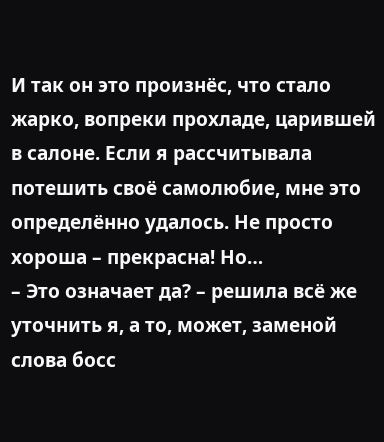И так он это произнёс, что стало жарко, вопреки прохладе, царившей в салоне. Если я рассчитывала потешить своё самолюбие, мне это определённо удалось. Не просто хороша – прекрасна! Но…
– Это означает да? – решила всё же уточнить я, а то, может, заменой слова босс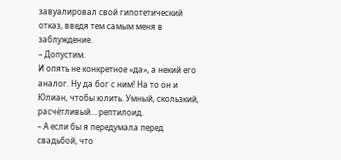завуалировал свой гипотетический отказ, введя тем самым меня в заблуждение.
– Допустим.
И опять не конкретное «да», а некий его аналог. Ну да бог с ним! На то он и Юлиан, чтобы юлить. Умный, скользкий, расчётливый… рептилоид.
– А если бы я передумала перед свадьбой, что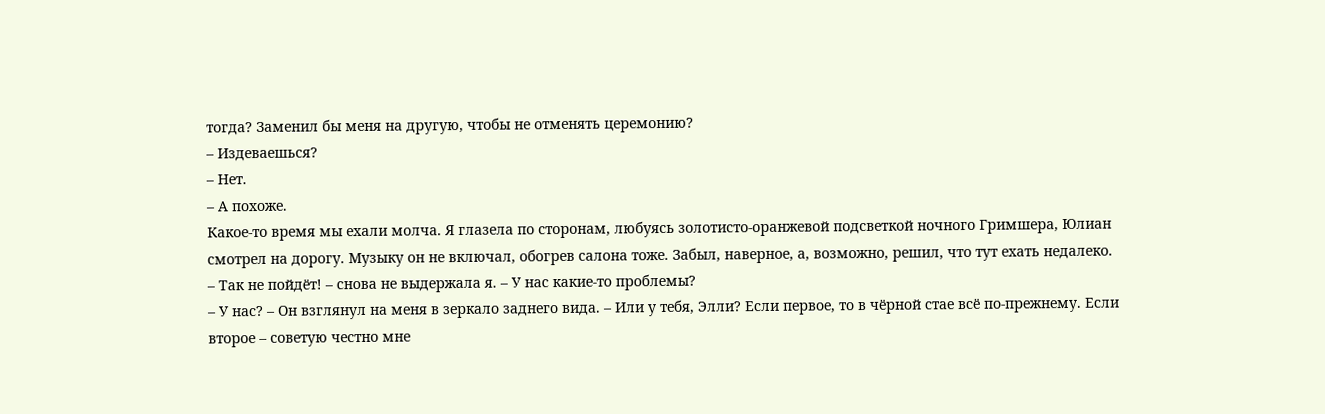тогда? Заменил бы меня на другую, чтобы не отменять церемонию?
– Издеваешься?
– Нет.
– А похоже.
Какое-то время мы ехали молча. Я глазела по сторонам, любуясь золотисто-оранжевой подсветкой ночного Гримшера, Юлиан смотрел на дорогу. Музыку он не включал, обогрев салона тоже. Забыл, наверное, а, возможно, решил, что тут ехать недалеко.
– Так не пойдёт! – снова не выдержала я. – У нас какие-то проблемы?
– У нас? – Он взглянул на меня в зеркало заднего вида. – Или у тебя, Элли? Если первое, то в чёрной стае всё по-прежнему. Если второе – советую честно мне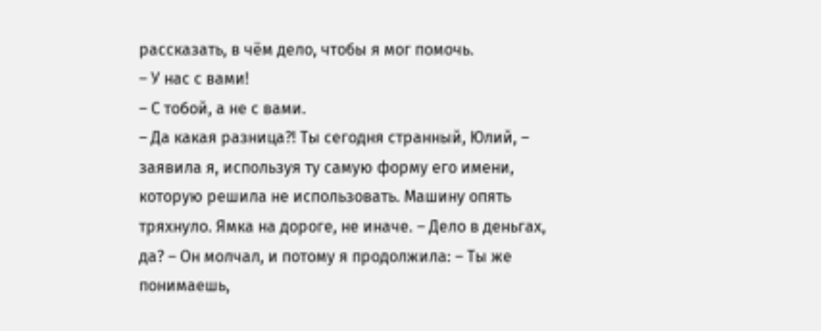рассказать, в чём дело, чтобы я мог помочь.
– У нас с вами!
– С тобой, а не с вами.
– Да какая разница?! Ты сегодня странный, Юлий, – заявила я, используя ту самую форму его имени, которую решила не использовать. Машину опять тряхнуло. Ямка на дороге, не иначе. – Дело в деньгах, да? – Он молчал, и потому я продолжила: – Ты же понимаешь,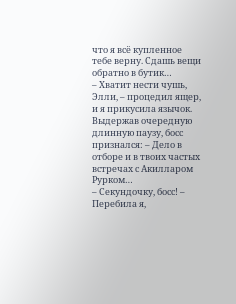что я всё купленное тебе верну. Сдашь вещи обратно в бутик…
– Хватит нести чушь, Элли, – процедил ящер, и я прикусила язычок. Выдержав очередную длинную паузу, босс признался: – Дело в отборе и в твоих частых встречах с Акилларом Рурком…
– Секундочку, босс! – Перебила я,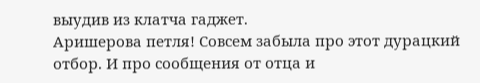выудив из клатча гаджет.
Аришерова петля! Совсем забыла про этот дурацкий отбор. И про сообщения от отца и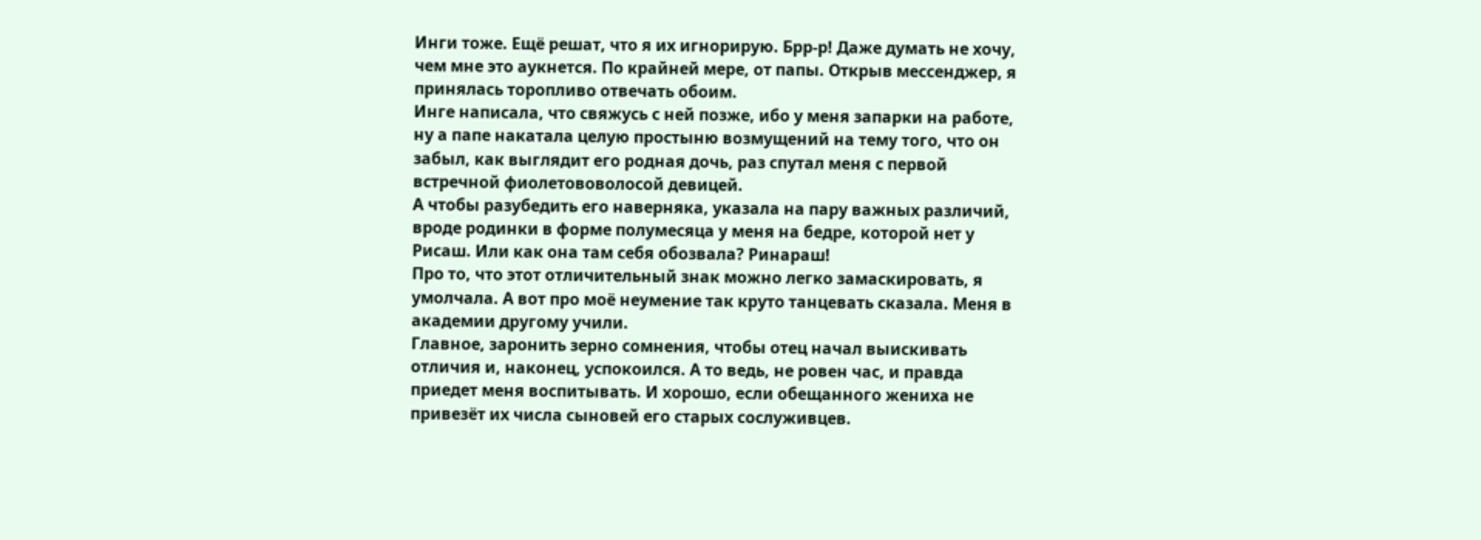Инги тоже. Ещё решат, что я их игнорирую. Брр-р! Даже думать не хочу, чем мне это аукнется. По крайней мере, от папы. Открыв мессенджер, я принялась торопливо отвечать обоим.
Инге написала, что свяжусь с ней позже, ибо у меня запарки на работе, ну а папе накатала целую простыню возмущений на тему того, что он забыл, как выглядит его родная дочь, раз спутал меня с первой встречной фиолетововолосой девицей.
А чтобы разубедить его наверняка, указала на пару важных различий, вроде родинки в форме полумесяца у меня на бедре, которой нет у Рисаш. Или как она там себя обозвала? Ринараш!
Про то, что этот отличительный знак можно легко замаскировать, я умолчала. А вот про моё неумение так круто танцевать сказала. Меня в академии другому учили.
Главное, заронить зерно сомнения, чтобы отец начал выискивать отличия и, наконец, успокоился. А то ведь, не ровен час, и правда приедет меня воспитывать. И хорошо, если обещанного жениха не привезёт их числа сыновей его старых сослуживцев.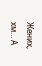Жених, хм… А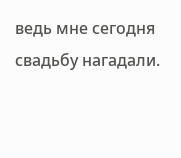ведь мне сегодня свадьбу нагадали.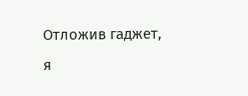Отложив гаджет, я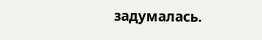задумалась.